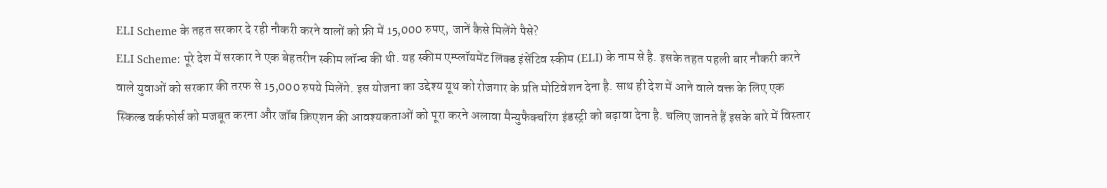ELI Scheme के तहत सरकार दे रही नौकरी करने वालों को फ्री में 15,000 रुपए, जानें कैसे मिलेंगे पैसे?
ELI Scheme: पूरे देश में सरकार ने एक बेहतरीन स्कीम लॉन्च की थी. यह स्कीम एम्प्लॉयमेंट लिंक्ड इंसेंटिव स्कीम (ELI) के नाम से है. इसके तहत पहली बार नौकरी करने वाले युवाओं को सरकार की तरफ से 15,000 रुपये मिलेंगे. इस योजना का उद्देश्य यूथ को रोजगार के प्रति मोटिवेशन देना है. साथ ही देश में आने वाले वक्त के लिए एक स्किल्ड वर्कफोर्स को मजबूत करना और जॉब क्रिएशन की आवश्यकताओं को पूरा करने अलावा मैन्युफैक्चरिंग इंडस्ट्री को बढ़ावा देना है. चलिए जानते हैं इसके बारे में विस्तार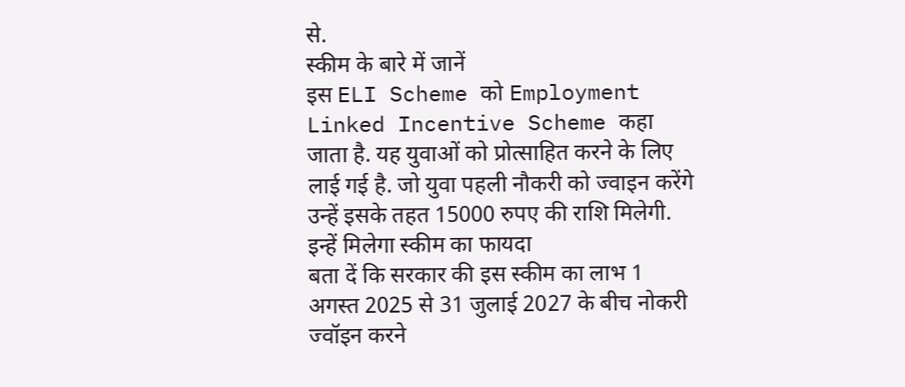से.
स्कीम के बारे में जानें
इस ELI Scheme को Employment Linked Incentive Scheme कहा जाता है. यह युवाओं को प्रोत्साहित करने के लिए लाई गई है. जो युवा पहली नौकरी को ज्वाइन करेंगे उन्हें इसके तहत 15000 रुपए की राशि मिलेगी.
इन्हें मिलेगा स्कीम का फायदा
बता दें कि सरकार की इस स्कीम का लाभ 1 अगस्त 2025 से 31 जुलाई 2027 के बीच नोकरी ज्वॉइन करने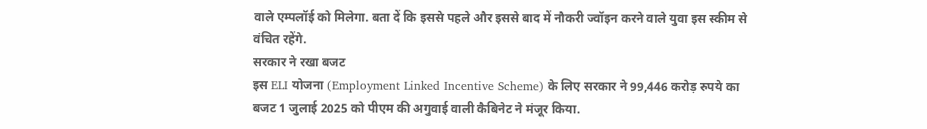वाले एम्पलॉई को मिलेगा. बता दें कि इससे पहले और इससे बाद में नौकरी ज्वॉइन करने वाले युवा इस स्कीम से वंचित रहेंगे.
सरकार ने रखा बजट
इस ELI योजना (Employment Linked Incentive Scheme) के लिए सरकार ने 99,446 करोड़ रुपये का बजट 1 जुलाई 2025 को पीएम की अगुवाई वाली कैबिनेट ने मंजूर किया.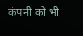कंपनी को भी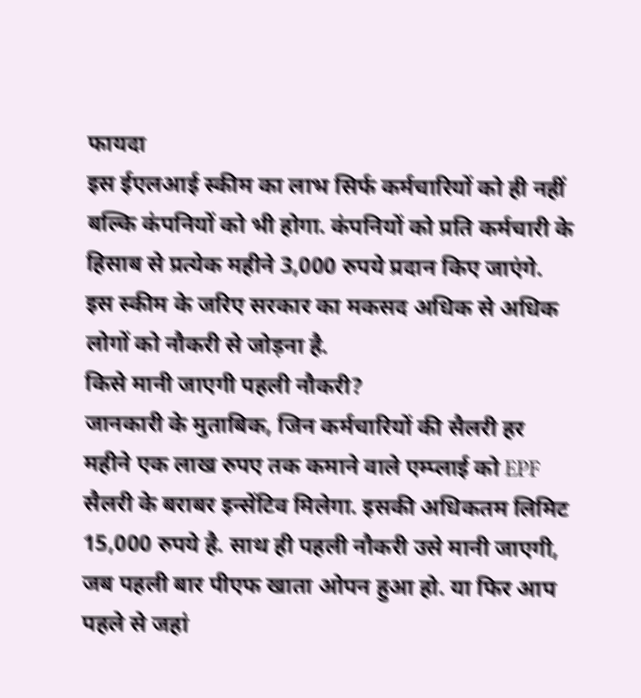फायदा
इस ईएलआई स्कीम का लाभ सिर्फ कर्मचारियों को ही नहीं बल्कि कंपनियों को भी होगा. कंपनियों को प्रति कर्मचारी के हिसाब से प्रत्येक महीने 3,000 रुपये प्रदान किए जाएंगे. इस स्कीम के जरिए सरकार का मकसद अधिक से अधिक लोगों को नौकरी से जोड़ना है.
किसे मानी जाएगी पहली नौकरी?
जानकारी के मुताबिक, जिन कर्मचारियों की सैलरी हर महीने एक लाख रुपए तक कमाने वाले एम्प्लाई को EPF सैलरी के बराबर इन्सेंटिव मिलेगा. इसकी अधिकतम लिमिट 15,000 रुपये है. साथ ही पहली नौकरी उसे मानी जाएगी, जब पहली बार पीएफ खाता ओपन हुआ हो. या फिर आप पहले से जहां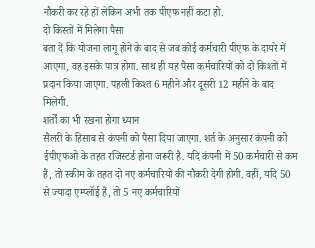नौकरी कर रहे हों लेकिन अभी तक पीएफ नहीं कटा हो.
दो किस्तों में मिलेगा पैसा
बता दें कि योजना लागू होने के बाद से जब कोई कर्मचारी पीएफ के दायरे में आएगा, वह इसके पात्र होगा. साथ ही यह पैसा कर्मचारियों को दो किश्तों में प्रदान किया जाएगा. पहली किश्त 6 महीने और दूसरी 12 महीने के बाद मिलेगी.
शर्तों का भी रखना होगा ध्यान
सैलरी के हिसाब से कंपनी को पैसा दिया जाएगा. शर्त के अनुसार कंपनी को ईपीएफओ के तहत रजिस्टर्ड होना जरूरी है. यदि कंपनी में 50 कर्मचारी से कम हैं, तो स्कीम के तहत दो नए कर्मचारियों की नौकरी देगी होगी. वहीं, यदि 50 से ज्यादा एम्प्लॉई हैं, तो 5 नए कर्मचारियों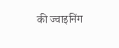की ज्वाइनिंग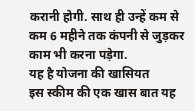करानी होगी. साथ ही उन्हें कम से कम 6 महीने तक कंपनी से जुड़कर काम भी करना पड़ेगा.
यह है योजना की खासियत
इस स्कीम की एक खास बात यह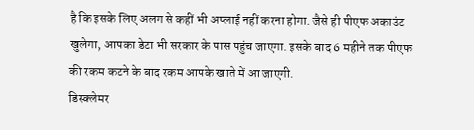है कि इसके लिए अलग से कहीं भी अप्लाई नहीं करना होगा. जैसे ही पीएफ अकाउंट खुलेगा, आपका डेटा भी सरकार के पास पहुंच जाएगा. इसके बाद 6 महीने तक पीएफ की रकम कटने के बाद रकम आपके खाते में आ जाएगी.
डिस्क्लेमर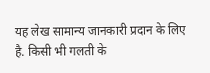यह लेख सामान्य जानकारी प्रदान के लिए है. किसी भी गलती के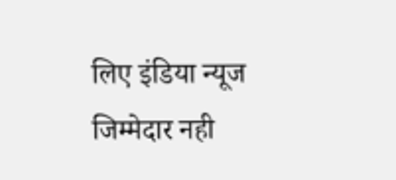लिए इंडिया न्यूज जिम्मेदार नही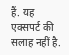हैं. यह एक्सपर्ट की सलाह नहीं है.